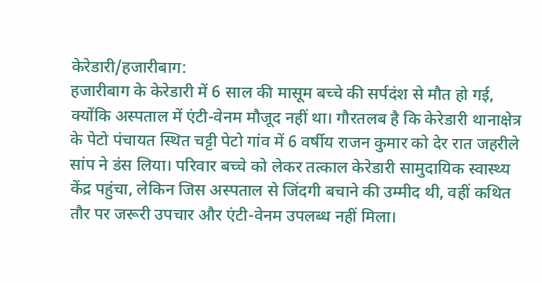केरेडारी/हजारीबाग:
हजारीबाग के केरेडारी में 6 साल की मासूम बच्चे की सर्पदंश से मौत हो गई, क्योंकि अस्पताल में एंटी-वेनम मौजूद नहीं था। गौरतलब है कि केरेडारी थानाक्षेत्र के पेटो पंचायत स्थित चट्टी पेटो गांव में 6 वर्षीय राजन कुमार को देर रात जहरीले सांप ने डंस लिया। परिवार बच्चे को लेकर तत्काल केरेडारी सामुदायिक स्वास्थ्य केंद्र पहुंचा, लेकिन जिस अस्पताल से जिंदगी बचाने की उम्मीद थी, वहीं कथित तौर पर जरूरी उपचार और एंटी-वेनम उपलब्ध नहीं मिला।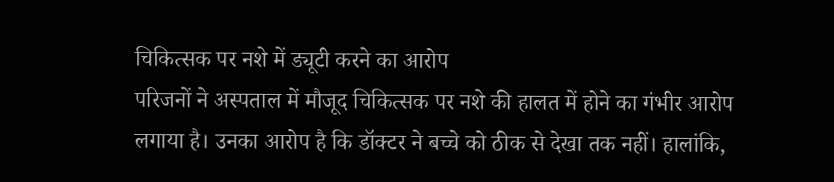चिकित्सक पर नशे में ड्यूटी करने का आरोप
परिजनों ने अस्पताल में मौजूद चिकित्सक पर नशे की हालत में होने का गंभीर आरोप लगाया है। उनका आरोप है कि डॉक्टर ने बच्चे को ठीक से देखा तक नहीं। हालांकि,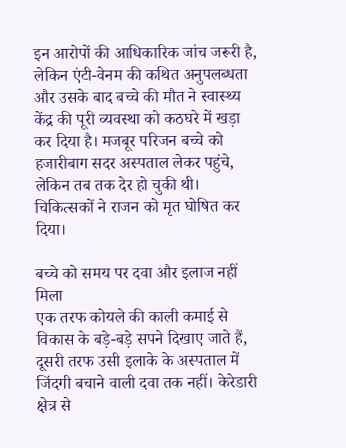इन आरोपों की आधिकारिक जांच जरूरी है, लेकिन एंटी-वेनम की कथित अनुपलब्धता और उसके बाद बच्चे की मौत ने स्वास्थ्य केंद्र की पूरी व्यवस्था को कठघरे में खड़ा कर दिया है। मजबूर परिजन बच्चे को हजारीबाग सदर अस्पताल लेकर पहुंचे, लेकिन तब तक देर हो चुकी थी। चिकित्सकों ने राजन को मृत घोषित कर दिया।

बच्चे को समय पर दवा और इलाज नहीं मिला
एक तरफ कोयले की काली कमाई से विकास के बड़े-बड़े सपने दिखाए जाते हैं, दूसरी तरफ उसी इलाके के अस्पताल में जिंदगी बचाने वाली दवा तक नहीं। केरेडारी क्षेत्र से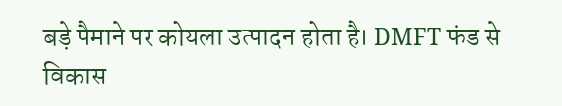बड़े पैमाने पर कोयला उत्पादन होता है। DMFT फंड से विकास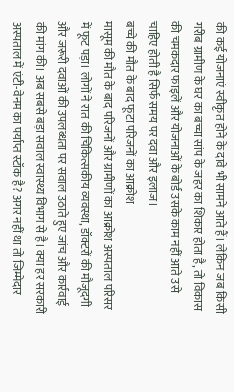की कई योजनाएं स्वीकृत होने के दावे भी सामने आते हैं। लेकिन जब किसी गरीब ग्रामीण के घर का बच्चा सांप के जहर का शिकार होता है, तो विकास की चमकदार फाइलें और योजनाओं के बोर्ड उसके काम नहीं आते उसे चाहिए होती है सिर्फ समय पर दवा और इलाज।
बच्चे की मौत के बाद फूटा परिजनों का आक्रोश
मासूम की मौत के बाद परिजनों और ग्रामीणों का आक्रोश अस्पताल परिसर में फूट पड़ा। लोगों ने रात की चिकित्सकीय व्यवस्था, डॉक्टरों की मौजूदगी और जरूरी दवाओं की उपलब्धता पर सवाल उठाते हुए जांच और कार्रवाई की मांग की। अब सबसे बड़ा सवाल स्वास्थ्य विभाग से है। क्या हर सरकारी अस्पताल में एंटी-वेनम का पर्याप्त स्टॉक है? अगर नहीं था तो जिम्मेदार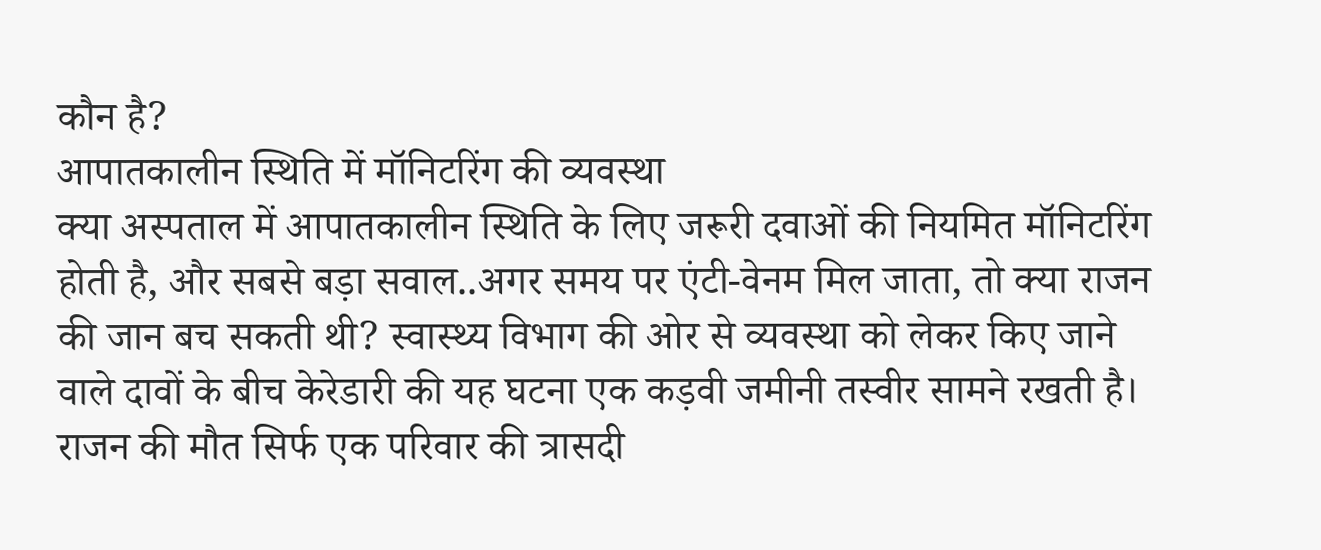कौन है?
आपातकालीन स्थिति में मॉनिटरिंग की व्यवस्था
क्या अस्पताल में आपातकालीन स्थिति के लिए जरूरी दवाओं की नियमित मॉनिटरिंग होती है, और सबसे बड़ा सवाल..अगर समय पर एंटी-वेनम मिल जाता, तो क्या राजन की जान बच सकती थी? स्वास्थ्य विभाग की ओर से व्यवस्था को लेकर किए जाने वाले दावों के बीच केरेडारी की यह घटना एक कड़वी जमीनी तस्वीर सामने रखती है। राजन की मौत सिर्फ एक परिवार की त्रासदी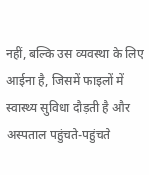नहीं, बल्कि उस व्यवस्था के लिए आईना है, जिसमें फाइलों में स्वास्थ्य सुविधा दौड़ती है और अस्पताल पहुंचते-पहुंचते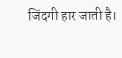जिंदगी हार जाती है।